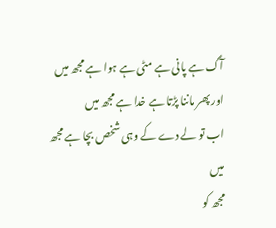آگ ہے پانی ہے مٹی ہے ہوا ہے مجھ میں
اور پھر ماننا پڑتا ہے خدا ہے مجھ میں
اب تو لے دے کے وہی شخص بچا ہے مجھ میں
مجھ کو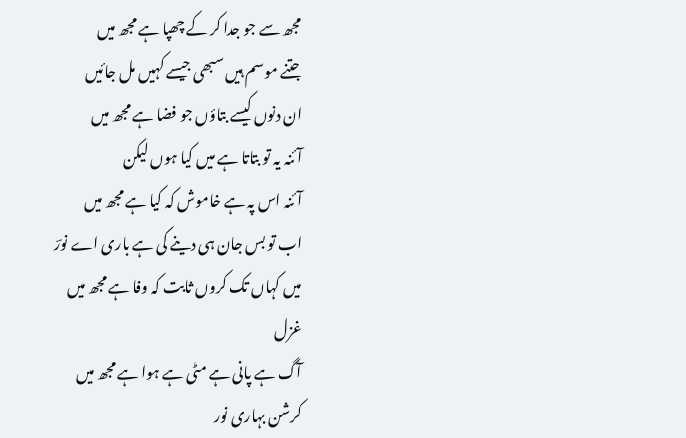مجھ سے جو جدا کر کے چھپا ہے مجھ میں
جتنے موسم ہیں سبھی جیسے کہیں مل جائیں
ان دنوں کیسے بتاؤں جو فضا ہے مجھ میں
آئنہ یہ تو بتاتا ہے میں کیا ہوں لیکن
آئنہ اس پہ ہے خاموش کہ کیا ہے مجھ میں
اب تو بس جان ہی دینے کی ہے باری اے نورؔ
میں کہاں تک کروں ثابت کہ وفا ہے مجھ میں
غزل
آگ ہے پانی ہے مٹی ہے ہوا ہے مجھ میں
کرشن بہاری نور